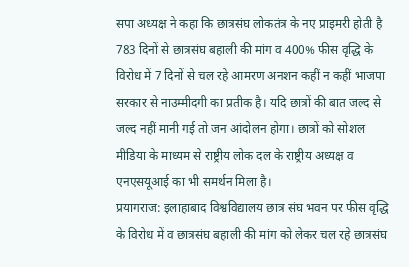सपा अध्यक्ष ने कहा कि छात्रसंघ लोकतंत्र के नए प्राइमरी होती है 783 दिनों से छात्रसंघ बहाली की मांग व 400% फीस वृद्धि के विरोध में 7 दिनों से चल रहे आमरण अनशन कहीं न कहीं भाजपा सरकार से नाउम्मीदगी का प्रतीक है। यदि छात्रों की बात जल्द से जल्द नहीं मानी गई तो जन आंदोलन होगा। छात्रों को सोशल मीडिया के माध्यम से राष्ट्रीय लोक दल के राष्ट्रीय अध्यक्ष व एनएसयूआई का भी समर्थन मिला है।
प्रयागराज: इलाहाबाद विश्वविद्यालय छात्र संघ भवन पर फीस वृद्धि के विरोध में व छात्रसंघ बहाली की मांग को लेकर चल रहे छात्रसंघ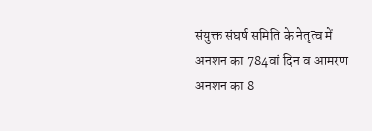संयुक्त संघर्ष समिति के नेतृत्व में अनशन का 784वां दिन व आमरण अनशन का 8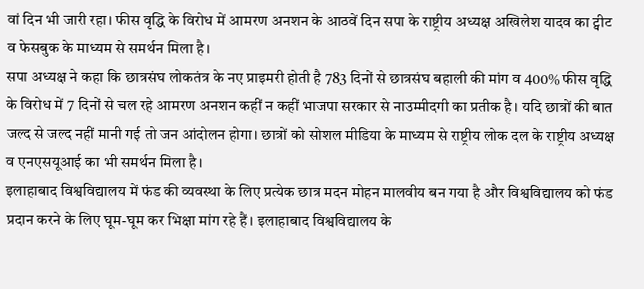वां दिन भी जारी रहा। फीस वृद्धि के विरोध में आमरण अनशन के आठवें दिन सपा के राष्ट्रीय अध्यक्ष अखिलेश यादव का ट्वीट व फेसबुक के माध्यम से समर्थन मिला है।
सपा अध्यक्ष ने कहा कि छात्रसंघ लोकतंत्र के नए प्राइमरी होती है 783 दिनों से छात्रसंघ बहाली की मांग व 400% फीस वृद्धि के विरोध में 7 दिनों से चल रहे आमरण अनशन कहीं न कहीं भाजपा सरकार से नाउम्मीदगी का प्रतीक है। यदि छात्रों की बात जल्द से जल्द नहीं मानी गई तो जन आंदोलन होगा। छात्रों को सोशल मीडिया के माध्यम से राष्ट्रीय लोक दल के राष्ट्रीय अध्यक्ष व एनएसयूआई का भी समर्थन मिला है।
इलाहाबाद विश्वविद्यालय में फंड की व्यवस्था के लिए प्रत्येक छात्र मदन मोहन मालवीय बन गया है और विश्वविद्यालय को फंड प्रदान करने के लिए घूम-घूम कर भिक्षा मांग रहे हैं। इलाहाबाद विश्वविद्यालय के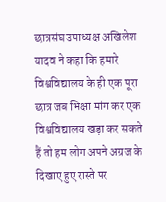छात्रसंघ उपाध्यक्ष अखिलेश यादव ने कहा कि हमारे विश्वविद्यालय के ही एक पूरा छात्र जब भिक्षा मांग कर एक विश्वविद्यालय खड़ा कर सकते हैं तो हम लोग अपने अग्रज के दिखाए हुए रास्ते पर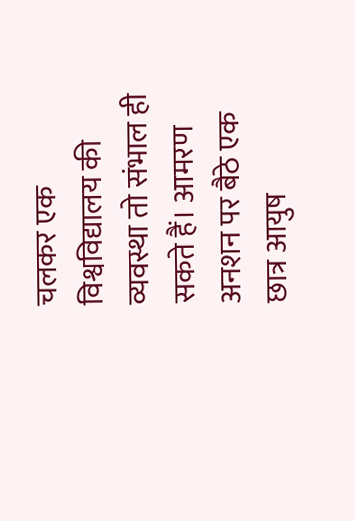चलकर एक विश्वविद्यालय की व्यवस्था तो संभाल ही सकते हैं। आमरण अनशन पर बैठे एक छात्र आयुष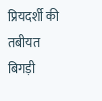प्रियदर्शी की तबीयत बिगड़ी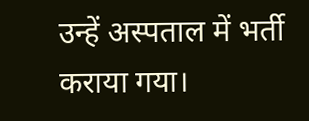उन्हें अस्पताल में भर्ती कराया गया।